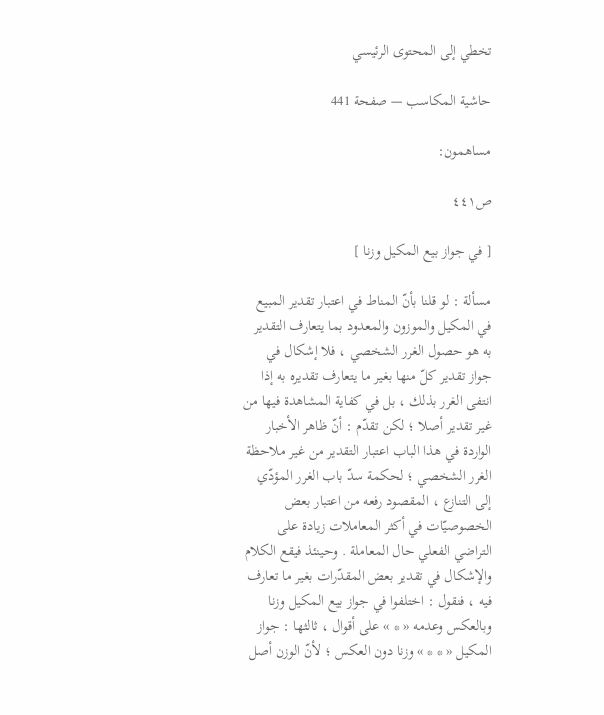تخطي إلى المحتوى الرئيسي

حاشية المكاسب — صفحة 441

مساهمون:

ص٤٤١

[ في جواز بيع المكيل وزنا ]

مسألة : لو قلنا بأنّ المناط في اعتبار تقدير المبيع في المكيل والموزون والمعدود بما يتعارف التقدير به هو حصول الغرر الشخصي ، فلا إشكال في جواز تقدير كلّ منها بغير ما يتعارف تقديره به إذا انتفى الغرر بذلك ، بل في كفاية المشاهدة فيها من غير تقدير أصلا ؛ لكن تقدّم : أنّ ظاهر الأخبار الواردة في هذا الباب اعتبار التقدير من غير ملاحظة الغرر الشخصي ؛ لحكمة سدّ باب الغرر المؤدّي إلى التنازع ، المقصود رفعه من اعتبار بعض الخصوصيّات في أكثر المعاملات زيادة على التراضي الفعلي حال المعاملة . وحينئذ فيقع الكلام والإشكال في تقدير بعض المقدّرات بغير ما تعارف فيه ، فنقول : اختلفوا في جواز بيع المكيل وزنا وبالعكس وعدمه « * » على أقوال ، ثالثها : جواز المكيل « * * » وزنا دون العكس ؛ لأنّ الوزن أصل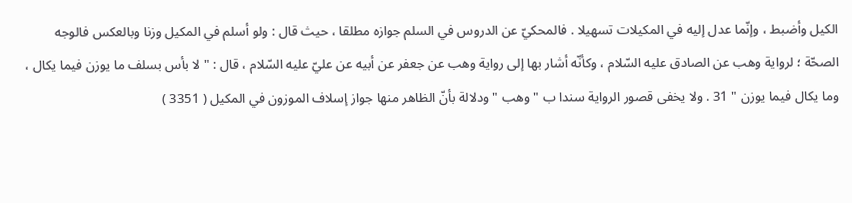الكيل وأضبط ، وإنّما عدل إليه في المكيلات تسهيلا . فالمحكيّ عن الدروس في السلم جوازه مطلقا ، حيث قال : ولو أسلم في المكيل وزنا وبالعكس فالوجه الصحّة ؛ لرواية وهب عن الصادق عليه السّلام ، وكأنّه أشار بها إلى رواية وهب عن جعفر عن أبيه عن عليّ عليه السّلام ، قال : " لا بأس بسلف ما يوزن فيما يكال ، وما يكال فيما يوزن " 31 . ولا يخفى قصور الرواية سندا ب " وهب " ودلالة بأنّ الظاهر منها جواز إسلاف الموزون في المكيل ( 3351 )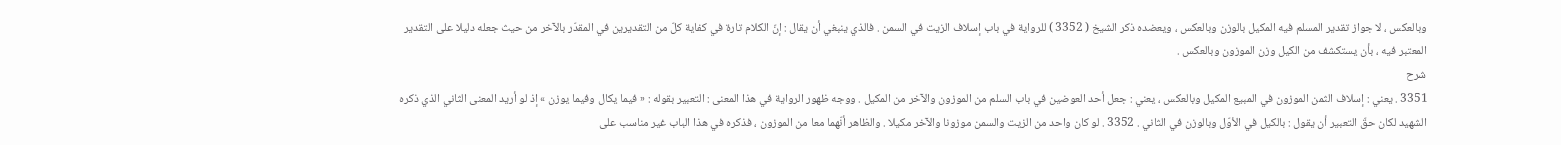وبالعكس ، لا جواز تقدير المسلم فيه المكيل بالوزن وبالعكس ، ويعضده ذكر الشيخ ( 3352 ) للرواية في باب إسلاف الزيت في السمن . فالذي ينبغي أن يقال : إنّ الكلام تارة في كفاية كلّ من التقديرين في المقدّر بالآخر من حيث جعله دليلا على التقدير المعتبر فيه ، بأن يستكشف من الكيل وزن الموزون وبالعكس .
شرح
3351 . يعني : إسلاف الثمن الموزون في المبيع المكيل وبالعكس ، يعني : جعل أحد العوضين في باب السلم من الموزون والآخر من المكيل . ووجه ظهور الرواية في هذا المعنى : التعبير بقوله : « فيما يكال وفيما يوزن » إذ لو أريد المعنى الثاني الذي ذكره الشهيد لكان حقّ التعبير أن يقول : بالكيل في الأوّل وبالوزن في الثاني . 3352 . لو كان واحد من الزيت والسمن موزونا والآخر مكيلا . والظاهر أنّهما معا من الموزون ، فذكره في هذا الباب غير مناسب على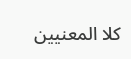كلا المعنيين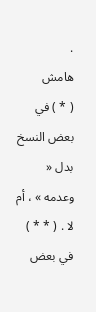.
هامش
( * ) في بعض النسخ بدل « وعدمه » ، أم لا . ( * * ) في بعض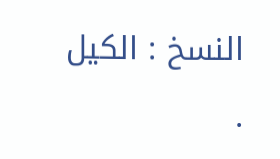النسخ : الكيل .